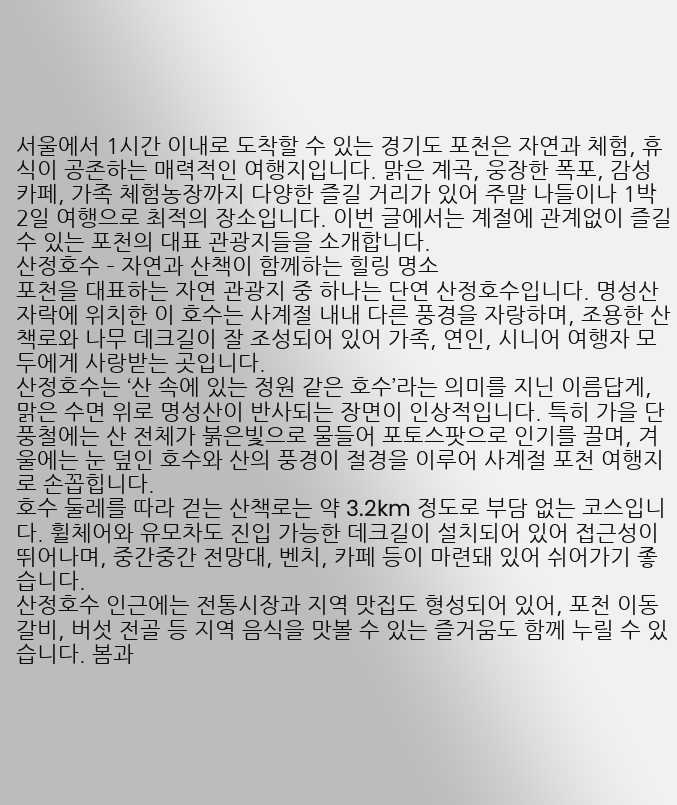서울에서 1시간 이내로 도착할 수 있는 경기도 포천은 자연과 체험, 휴식이 공존하는 매력적인 여행지입니다. 맑은 계곡, 웅장한 폭포, 감성 카페, 가족 체험농장까지 다양한 즐길 거리가 있어 주말 나들이나 1박 2일 여행으로 최적의 장소입니다. 이번 글에서는 계절에 관계없이 즐길 수 있는 포천의 대표 관광지들을 소개합니다.
산정호수 – 자연과 산책이 함께하는 힐링 명소
포천을 대표하는 자연 관광지 중 하나는 단연 산정호수입니다. 명성산 자락에 위치한 이 호수는 사계절 내내 다른 풍경을 자랑하며, 조용한 산책로와 나무 데크길이 잘 조성되어 있어 가족, 연인, 시니어 여행자 모두에게 사랑받는 곳입니다.
산정호수는 ‘산 속에 있는 정원 같은 호수’라는 의미를 지닌 이름답게, 맑은 수면 위로 명성산이 반사되는 장면이 인상적입니다. 특히 가을 단풍철에는 산 전체가 붉은빛으로 물들어 포토스팟으로 인기를 끌며, 겨울에는 눈 덮인 호수와 산의 풍경이 절경을 이루어 사계절 포천 여행지로 손꼽힙니다.
호수 둘레를 따라 걷는 산책로는 약 3.2km 정도로 부담 없는 코스입니다. 휠체어와 유모차도 진입 가능한 데크길이 설치되어 있어 접근성이 뛰어나며, 중간중간 전망대, 벤치, 카페 등이 마련돼 있어 쉬어가기 좋습니다.
산정호수 인근에는 전통시장과 지역 맛집도 형성되어 있어, 포천 이동갈비, 버섯 전골 등 지역 음식을 맛볼 수 있는 즐거움도 함께 누릴 수 있습니다. 봄과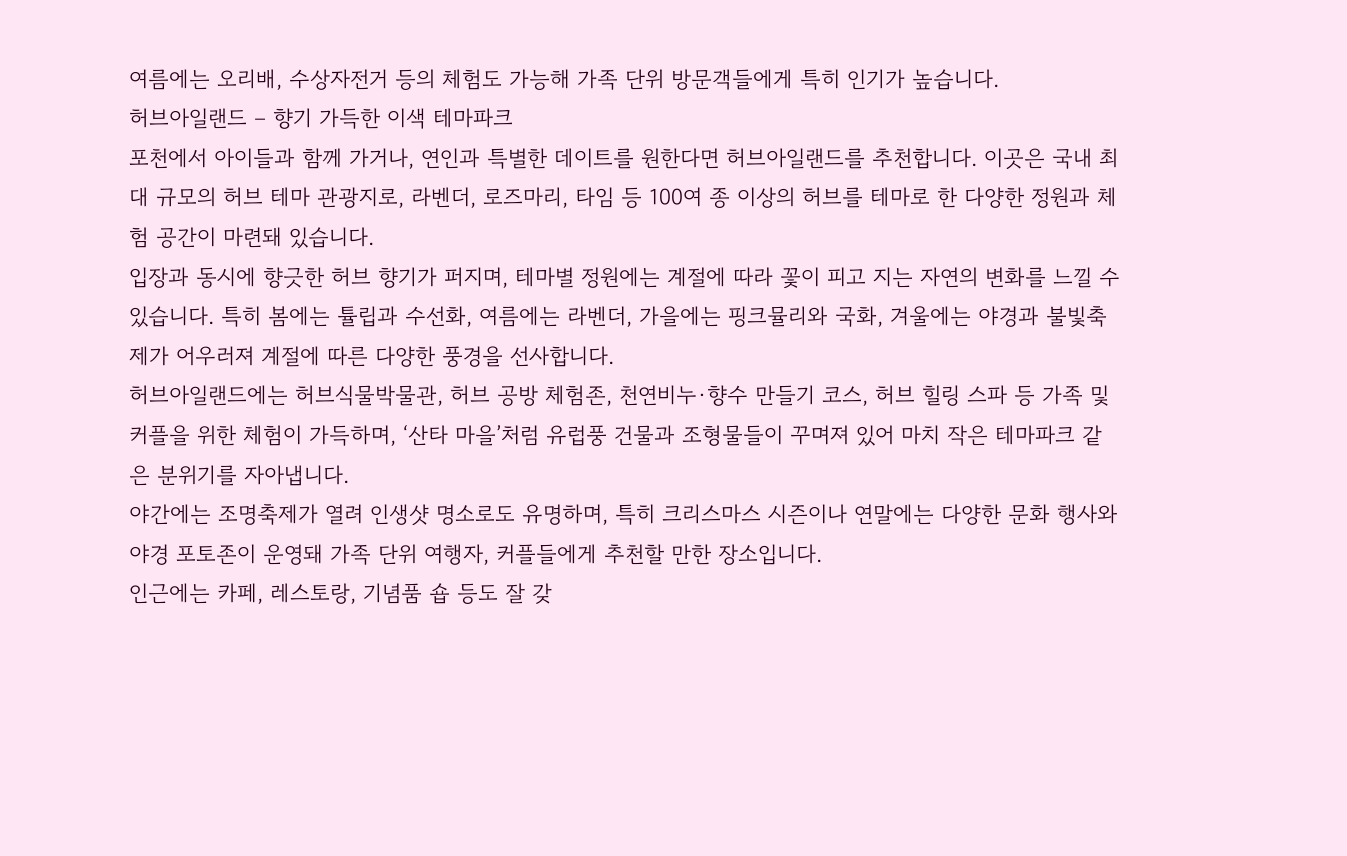여름에는 오리배, 수상자전거 등의 체험도 가능해 가족 단위 방문객들에게 특히 인기가 높습니다.
허브아일랜드 – 향기 가득한 이색 테마파크
포천에서 아이들과 함께 가거나, 연인과 특별한 데이트를 원한다면 허브아일랜드를 추천합니다. 이곳은 국내 최대 규모의 허브 테마 관광지로, 라벤더, 로즈마리, 타임 등 100여 종 이상의 허브를 테마로 한 다양한 정원과 체험 공간이 마련돼 있습니다.
입장과 동시에 향긋한 허브 향기가 퍼지며, 테마별 정원에는 계절에 따라 꽃이 피고 지는 자연의 변화를 느낄 수 있습니다. 특히 봄에는 튤립과 수선화, 여름에는 라벤더, 가을에는 핑크뮬리와 국화, 겨울에는 야경과 불빛축제가 어우러져 계절에 따른 다양한 풍경을 선사합니다.
허브아일랜드에는 허브식물박물관, 허브 공방 체험존, 천연비누·향수 만들기 코스, 허브 힐링 스파 등 가족 및 커플을 위한 체험이 가득하며, ‘산타 마을’처럼 유럽풍 건물과 조형물들이 꾸며져 있어 마치 작은 테마파크 같은 분위기를 자아냅니다.
야간에는 조명축제가 열려 인생샷 명소로도 유명하며, 특히 크리스마스 시즌이나 연말에는 다양한 문화 행사와 야경 포토존이 운영돼 가족 단위 여행자, 커플들에게 추천할 만한 장소입니다.
인근에는 카페, 레스토랑, 기념품 숍 등도 잘 갖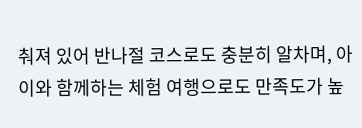춰져 있어 반나절 코스로도 충분히 알차며, 아이와 함께하는 체험 여행으로도 만족도가 높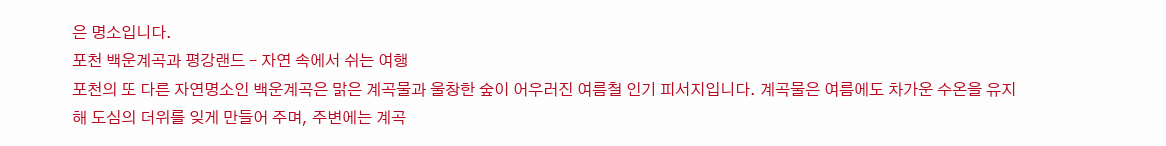은 명소입니다.
포천 백운계곡과 평강랜드 – 자연 속에서 쉬는 여행
포천의 또 다른 자연명소인 백운계곡은 맑은 계곡물과 울창한 숲이 어우러진 여름철 인기 피서지입니다. 계곡물은 여름에도 차가운 수온을 유지해 도심의 더위를 잊게 만들어 주며, 주변에는 계곡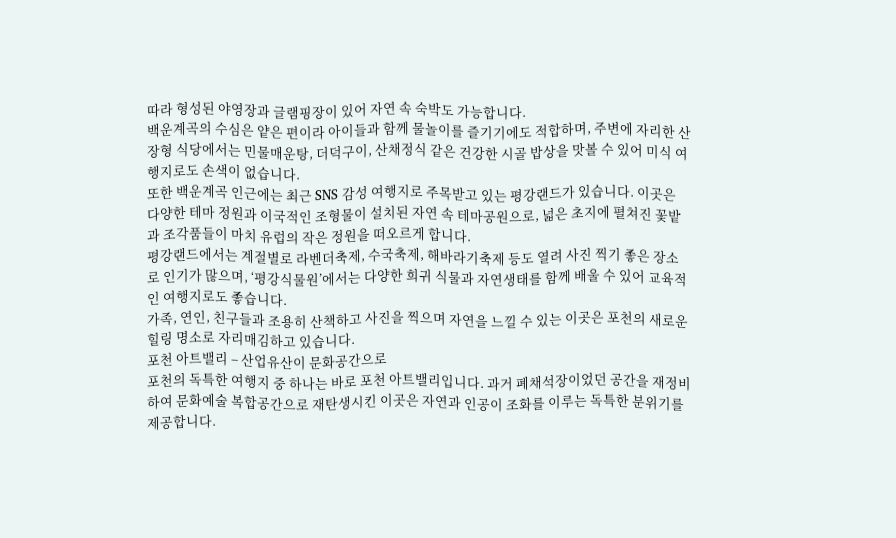따라 형성된 야영장과 글램핑장이 있어 자연 속 숙박도 가능합니다.
백운계곡의 수심은 얕은 편이라 아이들과 함께 물놀이를 즐기기에도 적합하며, 주변에 자리한 산장형 식당에서는 민물매운탕, 더덕구이, 산채정식 같은 건강한 시골 밥상을 맛볼 수 있어 미식 여행지로도 손색이 없습니다.
또한 백운계곡 인근에는 최근 SNS 감성 여행지로 주목받고 있는 평강랜드가 있습니다. 이곳은 다양한 테마 정원과 이국적인 조형물이 설치된 자연 속 테마공원으로, 넓은 초지에 펼쳐진 꽃밭과 조각품들이 마치 유럽의 작은 정원을 떠오르게 합니다.
평강랜드에서는 계절별로 라벤더축제, 수국축제, 해바라기축제 등도 열려 사진 찍기 좋은 장소로 인기가 많으며, ‘평강식물원’에서는 다양한 희귀 식물과 자연생태를 함께 배울 수 있어 교육적인 여행지로도 좋습니다.
가족, 연인, 친구들과 조용히 산책하고 사진을 찍으며 자연을 느낄 수 있는 이곳은 포천의 새로운 힐링 명소로 자리매김하고 있습니다.
포천 아트밸리 – 산업유산이 문화공간으로
포천의 독특한 여행지 중 하나는 바로 포천 아트밸리입니다. 과거 폐채석장이었던 공간을 재정비하여 문화예술 복합공간으로 재탄생시킨 이곳은 자연과 인공이 조화를 이루는 독특한 분위기를 제공합니다.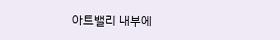아트밸리 내부에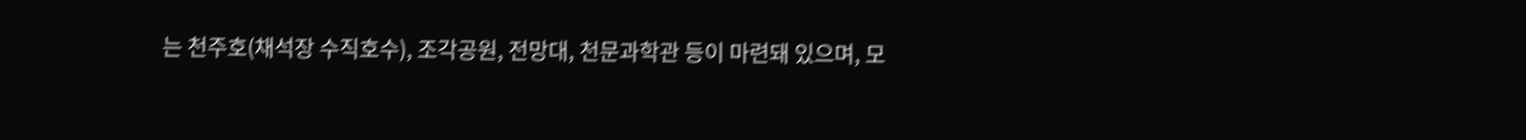는 천주호(채석장 수직호수), 조각공원, 전망대, 천문과학관 등이 마련돼 있으며, 모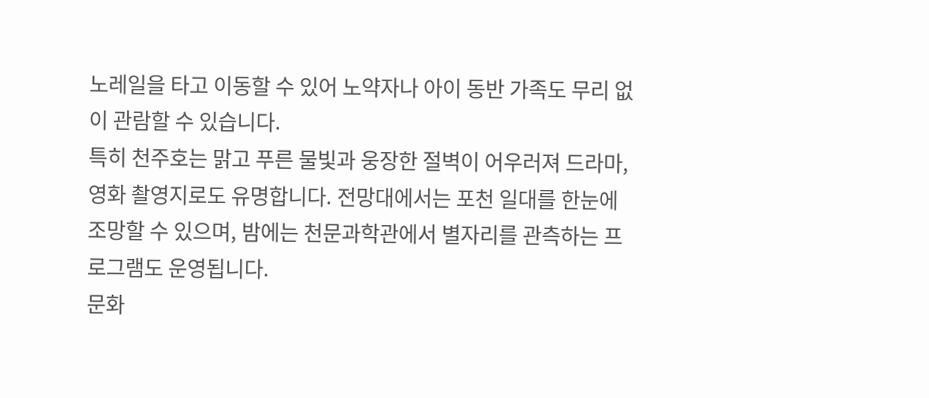노레일을 타고 이동할 수 있어 노약자나 아이 동반 가족도 무리 없이 관람할 수 있습니다.
특히 천주호는 맑고 푸른 물빛과 웅장한 절벽이 어우러져 드라마, 영화 촬영지로도 유명합니다. 전망대에서는 포천 일대를 한눈에 조망할 수 있으며, 밤에는 천문과학관에서 별자리를 관측하는 프로그램도 운영됩니다.
문화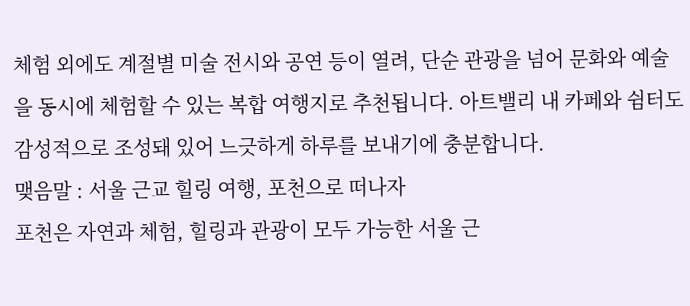체험 외에도 계절별 미술 전시와 공연 등이 열려, 단순 관광을 넘어 문화와 예술을 동시에 체험할 수 있는 복합 여행지로 추천됩니다. 아트밸리 내 카페와 쉼터도 감성적으로 조성돼 있어 느긋하게 하루를 보내기에 충분합니다.
맺음말 : 서울 근교 힐링 여행, 포천으로 떠나자
포천은 자연과 체험, 힐링과 관광이 모두 가능한 서울 근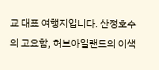교 대표 여행지입니다. 산정호수의 고요함, 허브아일랜드의 이색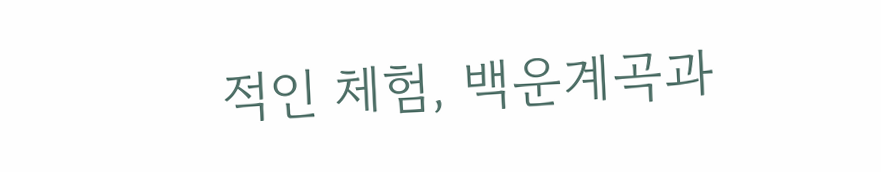적인 체험, 백운계곡과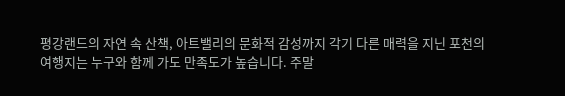평강랜드의 자연 속 산책, 아트밸리의 문화적 감성까지 각기 다른 매력을 지닌 포천의 여행지는 누구와 함께 가도 만족도가 높습니다. 주말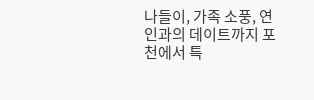나들이, 가족 소풍, 연인과의 데이트까지 포천에서 특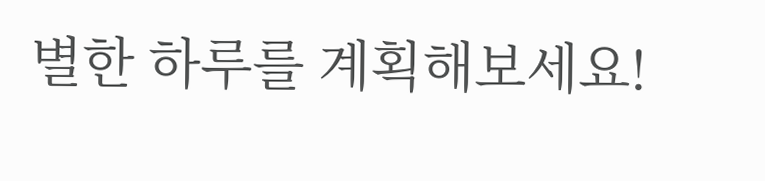별한 하루를 계획해보세요!